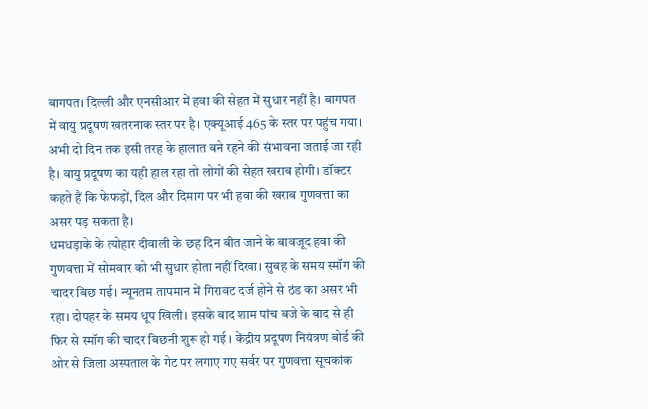बागपत। दिल्ली और एनसीआर में हवा की सेहत में सुधार नहीं है। बागपत में वायु प्रदूषण खतरनाक स्तर पर है। एक्यूआई 465 के स्तर पर पहुंच गया। अभी दो दिन तक इसी तरह के हालात बने रहने की संभावना जताई जा रही है। वायु प्रदूषण का यही हाल रहा तो लोगों की सेहत खराब होगी। डॉक्टर कहते हैं कि फेफड़ों, दिल और दिमाग पर भी हवा की खराब गुणवत्ता का असर पड़ सकता है।
धमधड़ाके के त्योहार दीवाली के छह दिन बीत जाने के बावजूद हवा की गुणवत्ता में सोमवार को भी सुधार होता नहीं दिखा। सुबह के समय स्मॉग की चादर बिछ गई। न्यूनतम तापमान में गिरावट दर्ज होने से ठंड का असर भी रहा। दोपहर के समय धूप खिली। इसके बाद शाम पांच बजे के बाद से ही फिर से स्मॉग की चादर बिछनी शुरू हो गई । केंद्रीय प्रदूषण नियंत्रण बोर्ड की ओर से जिला अस्पताल के गेट पर लगाए गए सर्वर पर गुणवत्ता सूचकांक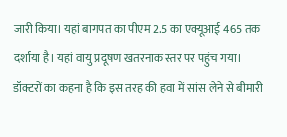जारी किया। यहां बागपत का पीएम 2.5 का एक्यूआई 465 तक दर्शाया है। यहां वायु प्रदूषण खतरनाक स्तर पर पहुंच गया। डॉक्टरों का कहना है कि इस तरह की हवा में सांस लेने से बीमारी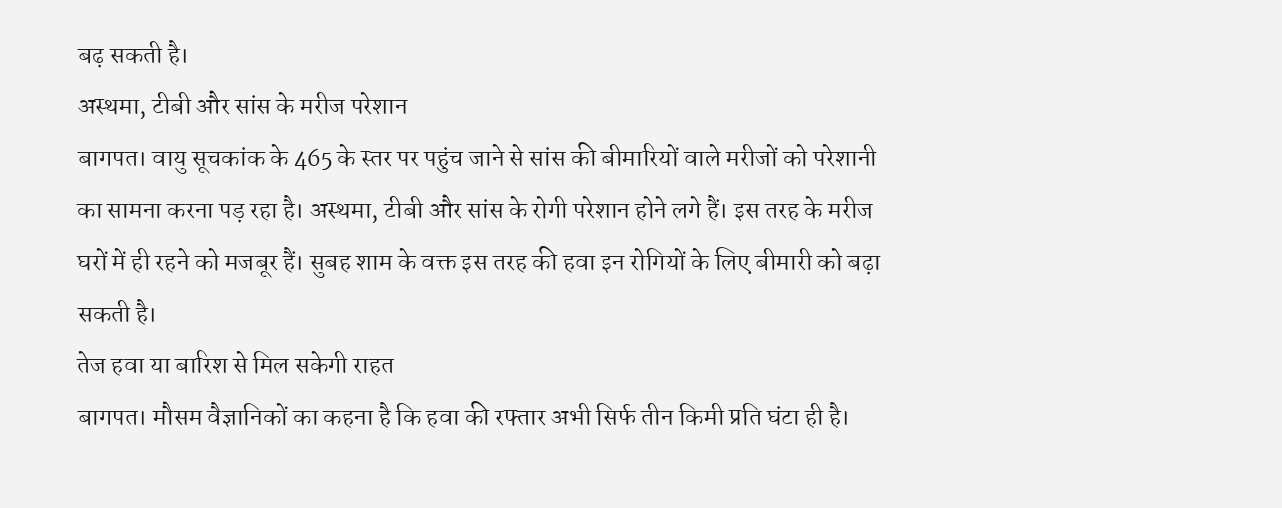बढ़ सकती है।
अस्थमा, टीबी और सांस के मरीज परेशान
बागपत। वायु सूचकांक के 465 के स्तर पर पहुंच जाने से सांस की बीमारियों वाले मरीजों को परेशानी का सामना करना पड़ रहा है। अस्थमा, टीबी और सांस के रोगी परेशान होने लगे हैं। इस तरह के मरीज घरों में ही रहने को मजबूर हैं। सुबह शाम के वक्त इस तरह की हवा इन रोगियों के लिए बीमारी को बढ़ा सकती है।
तेज हवा या बारिश से मिल सकेगी राहत
बागपत। मौसम वैज्ञानिकों का कहना है कि हवा की रफ्तार अभी सिर्फ तीन किमी प्रति घंटा ही है।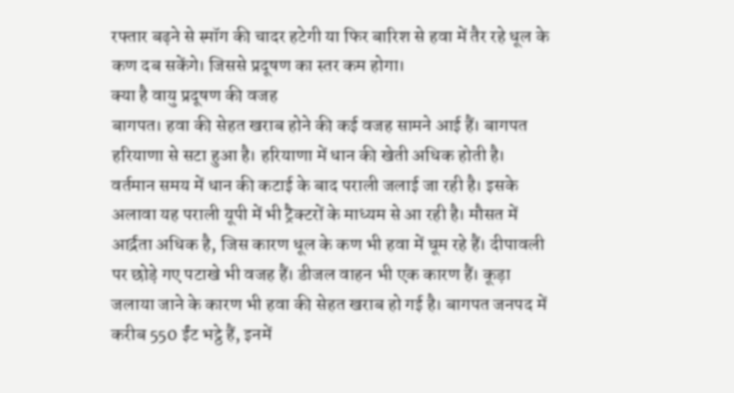रफ्तार बढ़ने से स्मॉग की चादर हटेगी या फिर बारिश से हवा में तैर रहे धूल के कण दब सकेंगे। जिससे प्रदूषण का स्तर कम होगा।
क्या है वायु प्रदूषण की वजह
बागपत। हवा की सेहत खराब होने की कई वजह सामने आई हैं। बागपत हरियाणा से सटा हुआ है। हरियाणा में धान की खेती अधिक होती है। वर्तमान समय में धान की कटाई के बाद पराली जलाई जा रही है। इसके अलावा यह पराली यूपी में भी ट्रैक्टरों के माध्यम से आ रही है। मौसत में आर्द्रता अधिक है, जिस कारण धूल के कण भी हवा में घूम रहे हैं। दीपावली पर छोड़े गए पटाखे भी वजह हैं। डीजल वाहन भी एक कारण हैं। कूड़ा जलाया जाने के कारण भी हवा की सेहत खराब हो गई है। बागपत जनपद में करीब 550 ईंट भट्ठे हैं, इनमें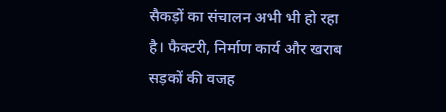सैकड़ों का संचालन अभी भी हो रहा है। फैक्टरी, निर्माण कार्य और खराब सड़कों की वजह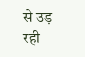से उड़ रही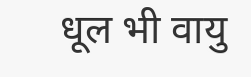धूल भी वायु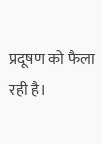प्रदूषण को फैला रही है।